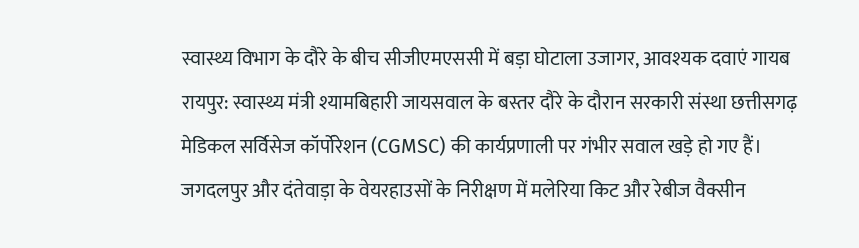स्वास्थ्य विभाग के दौरे के बीच सीजीएमएससी में बड़ा घोटाला उजागर, आवश्यक दवाएं गायब
रायपुर: स्वास्थ्य मंत्री श्यामबिहारी जायसवाल के बस्तर दौरे के दौरान सरकारी संस्था छत्तीसगढ़ मेडिकल सर्विसेज कॉर्पोरेशन (CGMSC) की कार्यप्रणाली पर गंभीर सवाल खड़े हो गए हैं। जगदलपुर और दंतेवाड़ा के वेयरहाउसों के निरीक्षण में मलेरिया किट और रेबीज वैक्सीन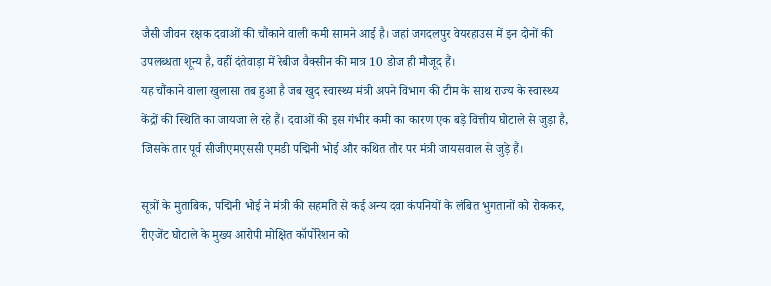जैसी जीवन रक्षक दवाओं की चौंकाने वाली कमी सामने आई है। जहां जगदलपुर वेयरहाउस में इन दोनों की उपलब्धता शून्य है, वहीं दंतेवाड़ा में रेबीज वैक्सीन की मात्र 10 डोज ही मौजूद हैं।
यह चौंकाने वाला खुलासा तब हुआ है जब खुद स्वास्थ्य मंत्री अपने विभाग की टीम के साथ राज्य के स्वास्थ्य केंद्रों की स्थिति का जायजा ले रहे हैं। दवाओं की इस गंभीर कमी का कारण एक बड़े वित्तीय घोटाले से जुड़ा है, जिसके तार पूर्व सीजीएमएससी एमडी पद्मिनी भोई और कथित तौर पर मंत्री जायसवाल से जुड़े हैं।

सूत्रों के मुताबिक, पद्मिनी भोई ने मंत्री की सहमति से कई अन्य दवा कंपनियों के लंबित भुगतानों को रोककर, रीएजेंट घोटाले के मुख्य आरोपी मोक्षित कॉर्पोरेशन को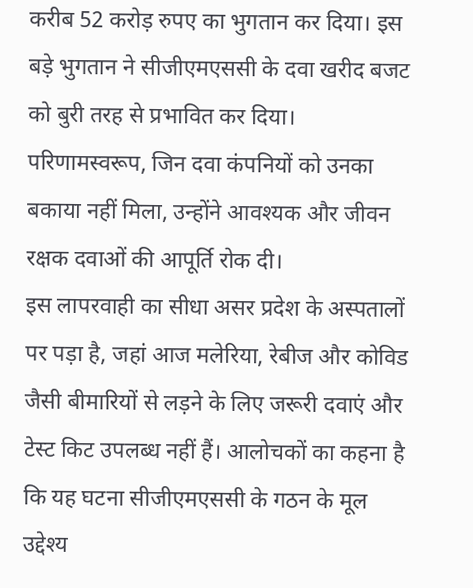करीब 52 करोड़ रुपए का भुगतान कर दिया। इस बड़े भुगतान ने सीजीएमएससी के दवा खरीद बजट को बुरी तरह से प्रभावित कर दिया। परिणामस्वरूप, जिन दवा कंपनियों को उनका बकाया नहीं मिला, उन्होंने आवश्यक और जीवन रक्षक दवाओं की आपूर्ति रोक दी।
इस लापरवाही का सीधा असर प्रदेश के अस्पतालों पर पड़ा है, जहां आज मलेरिया, रेबीज और कोविड जैसी बीमारियों से लड़ने के लिए जरूरी दवाएं और टेस्ट किट उपलब्ध नहीं हैं। आलोचकों का कहना है कि यह घटना सीजीएमएससी के गठन के मूल उद्देश्य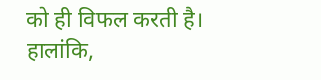को ही विफल करती है।
हालांकि,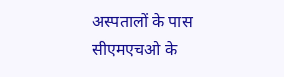अस्पतालों के पास सीएमएचओ के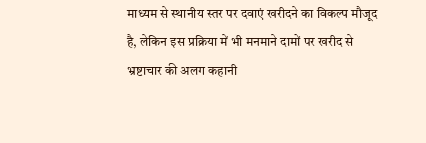माध्यम से स्थानीय स्तर पर दवाएं खरीदने का विकल्प मौजूद है, लेकिन इस प्रक्रिया में भी मनमाने दामों पर खरीद से भ्रष्टाचार की अलग कहानी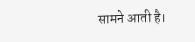सामने आती है।